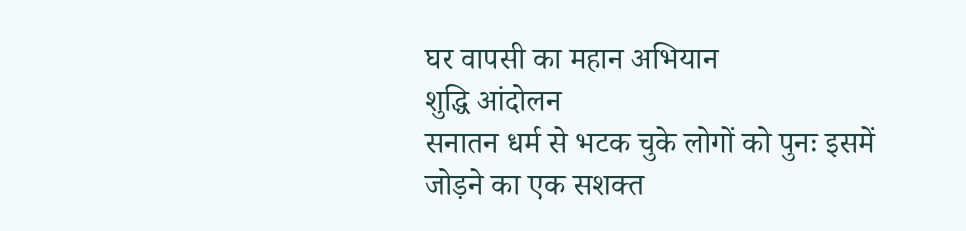घर वापसी का महान अभियान
शुद्धि आंदोलन
सनातन धर्म से भटक चुके लोगों को पुनः इसमें जोड़ने का एक सशक्त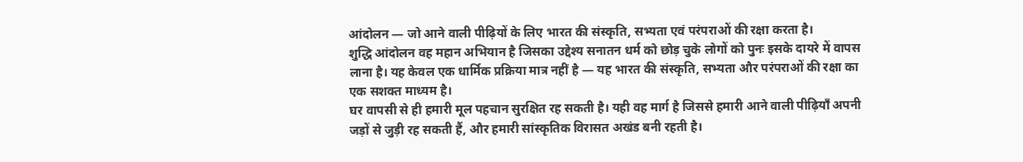आंदोलन — जो आने वाली पीढ़ियों के लिए भारत की संस्कृति, सभ्यता एवं परंपराओं की रक्षा करता है।
शुद्धि आंदोलन वह महान अभियान है जिसका उद्देश्य सनातन धर्म को छोड़ चुके लोगों को पुनः इसके दायरे में वापस लाना है। यह केवल एक धार्मिक प्रक्रिया मात्र नहीं है — यह भारत की संस्कृति, सभ्यता और परंपराओं की रक्षा का एक सशक्त माध्यम है।
घर वापसी से ही हमारी मूल पहचान सुरक्षित रह सकती है। यही वह मार्ग है जिससे हमारी आने वाली पीढ़ियाँ अपनी जड़ों से जुड़ी रह सकती हैं, और हमारी सांस्कृतिक विरासत अखंड बनी रहती है।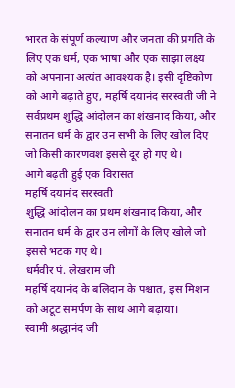भारत के संपूर्ण कल्याण और जनता की प्रगति के लिए एक धर्म, एक भाषा और एक साझा लक्ष्य को अपनाना अत्यंत आवश्यक है। इसी दृष्टिकोण को आगे बढ़ाते हुए, महर्षि दयानंद सरस्वती जी ने सर्वप्रथम शुद्धि आंदोलन का शंखनाद किया, और सनातन धर्म के द्वार उन सभी के लिए खोल दिए जो किसी कारणवश इससे दूर हो गए थे।
आगे बढ़ती हुई एक विरासत
महर्षि दयानंद सरस्वती
शुद्धि आंदोलन का प्रथम शंखनाद किया, और सनातन धर्म के द्वार उन लोगों के लिए खोले जो इससे भटक गए थे।
धर्मवीर पं. लेखराम जी
महर्षि दयानंद के बलिदान के पश्चात, इस मिशन को अटूट समर्पण के साथ आगे बढ़ाया।
स्वामी श्रद्धानंद जी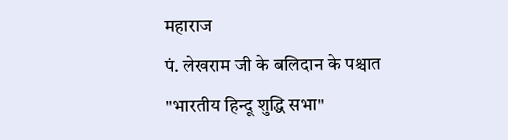महाराज
पं. लेखराम जी के बलिदान के पश्चात "भारतीय हिन्दू शुद्धि सभा"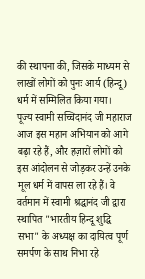की स्थापना की, जिसके माध्यम से लाखों लोगों को पुनः आर्य (हिन्दू) धर्म में सम्मिलित किया गया।
पूज्य स्वामी सच्चिदानंद जी महाराज
आज इस महान अभियान को आगे बढ़ा रहे हैं, और हज़ारों लोगों को इस आंदोलन से जोड़कर उन्हें उनके मूल धर्म में वापस ला रहे हैं। वे वर्तमान में स्वामी श्रद्धानंद जी द्वारा स्थापित "भारतीय हिन्दू शुद्धि सभा" के अध्यक्ष का दायित्व पूर्ण समर्पण के साथ निभा रहे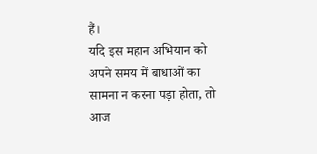हैं।
यदि इस महान अभियान को अपने समय में बाधाओं का सामना न करना पड़ा होता, तो आज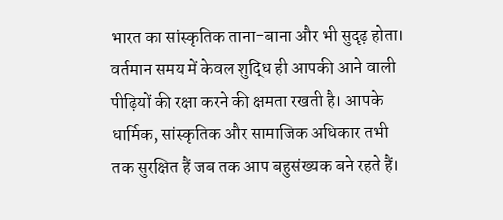भारत का सांस्कृतिक ताना-बाना और भी सुदृढ़ होता।
वर्तमान समय में केवल शुद्धि ही आपकी आने वाली पीढ़ियों की रक्षा करने की क्षमता रखती है। आपके धार्मिक, सांस्कृतिक और सामाजिक अधिकार तभी तक सुरक्षित हैं जब तक आप बहुसंख्यक बने रहते हैं।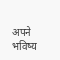अपने भविष्य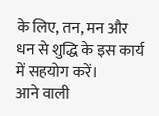के लिए, तन, मन और धन से शुद्धि के इस कार्य में सहयोग करें।
आने वाली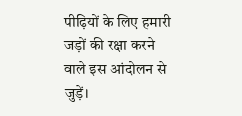पीढ़ियों के लिए हमारी जड़ों की रक्षा करने वाले इस आंदोलन से जुड़ें।